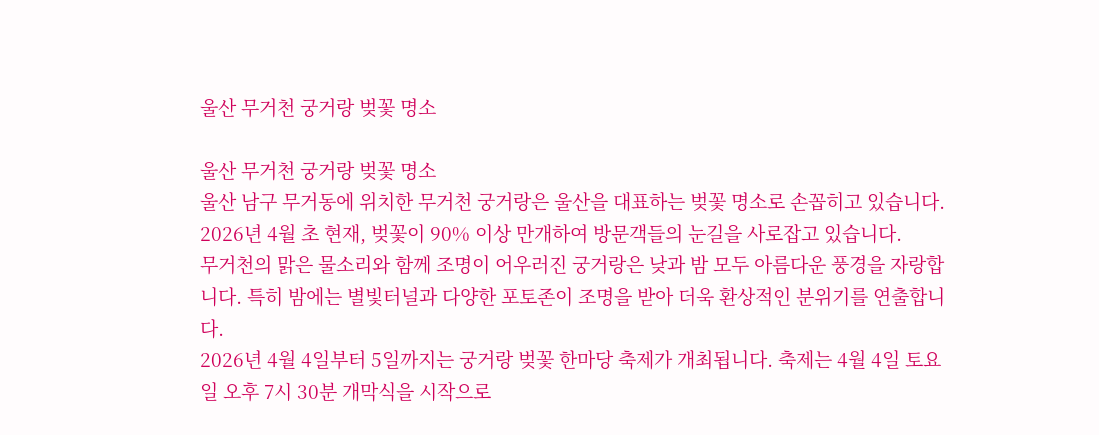울산 무거천 궁거랑 벚꽃 명소

울산 무거천 궁거랑 벚꽃 명소
울산 남구 무거동에 위치한 무거천 궁거랑은 울산을 대표하는 벚꽃 명소로 손꼽히고 있습니다. 2026년 4월 초 현재, 벚꽃이 90% 이상 만개하여 방문객들의 눈길을 사로잡고 있습니다.
무거천의 맑은 물소리와 함께 조명이 어우러진 궁거랑은 낮과 밤 모두 아름다운 풍경을 자랑합니다. 특히 밤에는 별빛터널과 다양한 포토존이 조명을 받아 더욱 환상적인 분위기를 연출합니다.
2026년 4월 4일부터 5일까지는 궁거랑 벚꽃 한마당 축제가 개최됩니다. 축제는 4월 4일 토요일 오후 7시 30분 개막식을 시작으로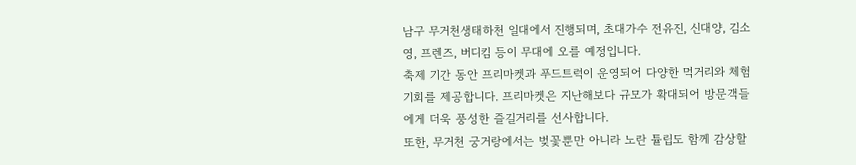남구 무거천생태하천 일대에서 진행되며, 초대가수 전유진, 신대양, 김소영, 프렌즈, 버디킴 등이 무대에 오를 예정입니다.
축제 기간 동안 프리마켓과 푸드트럭이 운영되어 다양한 먹거리와 체험 기회를 제공합니다. 프리마켓은 지난해보다 규모가 확대되어 방문객들에게 더욱 풍성한 즐길거리를 선사합니다.
또한, 무거천 궁거랑에서는 벚꽃뿐만 아니라 노란 튤립도 함께 감상할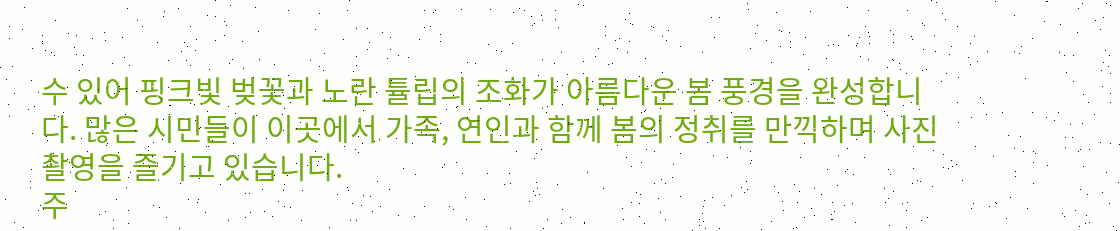수 있어 핑크빛 벚꽃과 노란 튤립의 조화가 아름다운 봄 풍경을 완성합니다. 많은 시민들이 이곳에서 가족, 연인과 함께 봄의 정취를 만끽하며 사진 촬영을 즐기고 있습니다.
주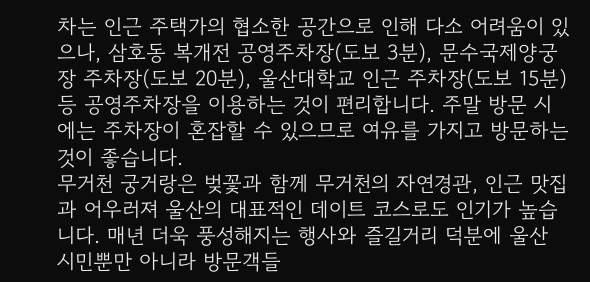차는 인근 주택가의 협소한 공간으로 인해 다소 어려움이 있으나, 삼호동 복개전 공영주차장(도보 3분), 문수국제양궁장 주차장(도보 20분), 울산대학교 인근 주차장(도보 15분) 등 공영주차장을 이용하는 것이 편리합니다. 주말 방문 시에는 주차장이 혼잡할 수 있으므로 여유를 가지고 방문하는 것이 좋습니다.
무거천 궁거랑은 벚꽃과 함께 무거천의 자연경관, 인근 맛집과 어우러져 울산의 대표적인 데이트 코스로도 인기가 높습니다. 매년 더욱 풍성해지는 행사와 즐길거리 덕분에 울산 시민뿐만 아니라 방문객들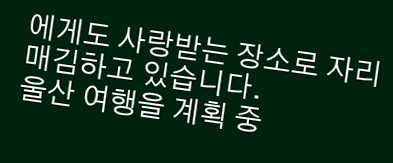에게도 사랑받는 장소로 자리매김하고 있습니다.
울산 여행을 계획 중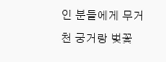인 분들에게 무거천 궁거랑 벚꽃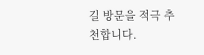길 방문을 적극 추천합니다.